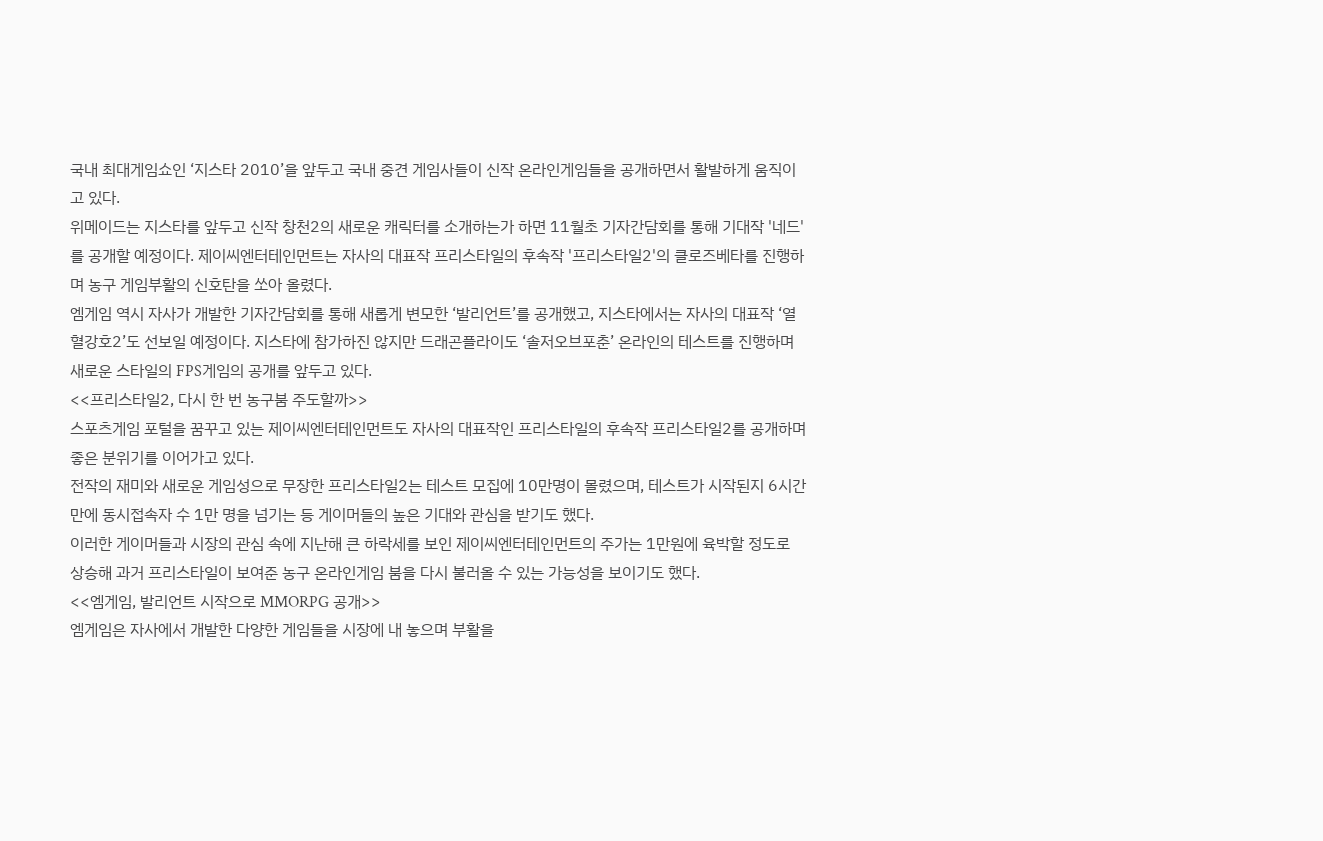국내 최대게임쇼인 ‘지스타 2010’을 앞두고 국내 중견 게임사들이 신작 온라인게임들을 공개하면서 활발하게 움직이고 있다.
위메이드는 지스타를 앞두고 신작 창천2의 새로운 캐릭터를 소개하는가 하면 11월초 기자간담회를 통해 기대작 '네드'를 공개할 예정이다. 제이씨엔터테인먼트는 자사의 대표작 프리스타일의 후속작 '프리스타일2'의 클로즈베타를 진행하며 농구 게임부활의 신호탄을 쏘아 올렸다.
엠게임 역시 자사가 개발한 기자간담회를 통해 새롭게 변모한 ‘발리언트’를 공개했고, 지스타에서는 자사의 대표작 ‘열혈강호2’도 선보일 예정이다. 지스타에 참가하진 않지만 드래곤플라이도 ‘솔저오브포춘’ 온라인의 테스트를 진행하며 새로운 스타일의 FPS게임의 공개를 앞두고 있다.
<<프리스타일2, 다시 한 번 농구붐 주도할까>>
스포츠게임 포털을 꿈꾸고 있는 제이씨엔터테인먼트도 자사의 대표작인 프리스타일의 후속작 프리스타일2를 공개하며 좋은 분위기를 이어가고 있다.
전작의 재미와 새로운 게임성으로 무장한 프리스타일2는 테스트 모집에 10만명이 몰렸으며, 테스트가 시작된지 6시간 만에 동시접속자 수 1만 명을 넘기는 등 게이머들의 높은 기대와 관심을 받기도 했다.
이러한 게이머들과 시장의 관심 속에 지난해 큰 하락세를 보인 제이씨엔터테인먼트의 주가는 1만원에 육박할 정도로 상승해 과거 프리스타일이 보여준 농구 온라인게임 붐을 다시 불러올 수 있는 가능성을 보이기도 했다.
<<엠게임, 발리언트 시작으로 MMORPG 공개>>
엠게임은 자사에서 개발한 다양한 게임들을 시장에 내 놓으며 부활을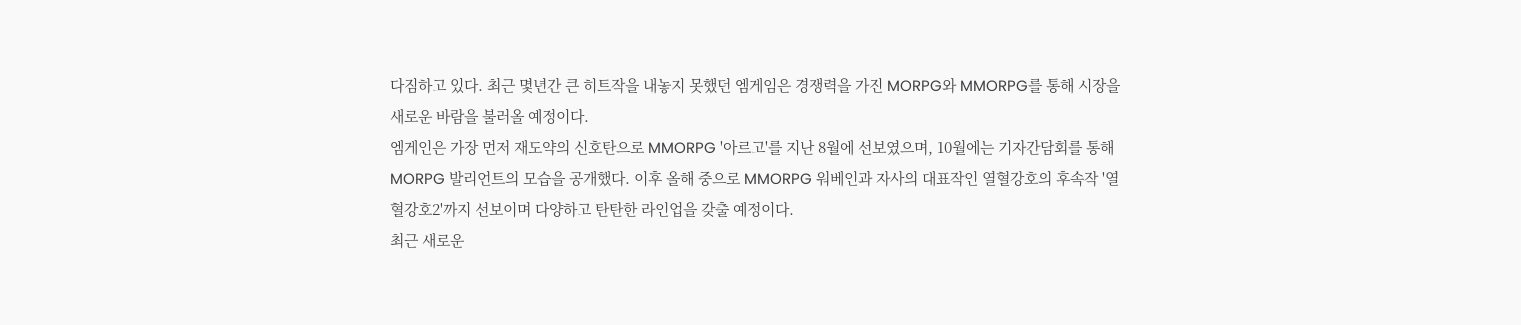다짐하고 있다. 최근 몇년간 큰 히트작을 내놓지 못했던 엠게임은 경쟁력을 가진 MORPG와 MMORPG를 통해 시장을 새로운 바람을 불러올 예정이다.
엠게인은 가장 먼저 재도약의 신호탄으로 MMORPG '아르고'를 지난 8월에 선보였으며, 10월에는 기자간담회를 통해 MORPG 발리언트의 모습을 공개했다. 이후 올해 중으로 MMORPG 워베인과 자사의 대표작인 열혈강호의 후속작 '열혈강호2'까지 선보이며 다양하고 탄탄한 라인업을 갖출 예정이다.
최근 새로운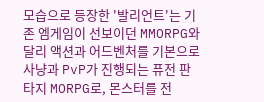모습으로 등장한 '발리언트'는 기존 엠게임이 선보이던 MMORPG와 달리 액션과 어드벤처를 기본으로 사냥과 PvP가 진행되는 퓨전 판타지 MORPG로, 몬스터를 전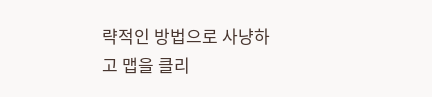략적인 방법으로 사냥하고 맵을 클리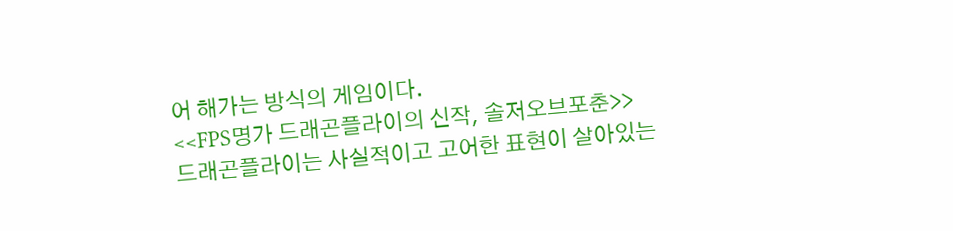어 해가는 방식의 게임이다.
<<FPS명가 드래곤플라이의 신작, 솔저오브포춘>>
드래곤플라이는 사실적이고 고어한 표현이 살아있는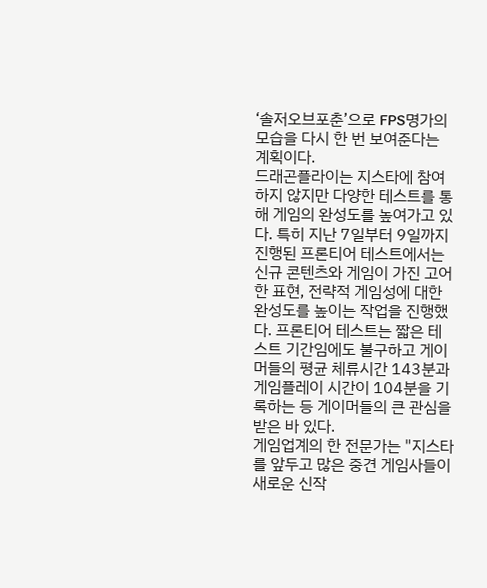‘솔저오브포춘’으로 FPS명가의 모습을 다시 한 번 보여준다는 계획이다.
드래곤플라이는 지스타에 참여하지 않지만 다양한 테스트를 통해 게임의 완성도를 높여가고 있다. 특히 지난 7일부터 9일까지 진행된 프론티어 테스트에서는 신규 콘텐츠와 게임이 가진 고어한 표현, 전략적 게임성에 대한 완성도를 높이는 작업을 진행했다. 프론티어 테스트는 짧은 테스트 기간임에도 불구하고 게이머들의 평균 체류시간 143분과 게임플레이 시간이 104분을 기록하는 등 게이머들의 큰 관심을 받은 바 있다.
게임업계의 한 전문가는 "지스타를 앞두고 많은 중견 게임사들이 새로운 신작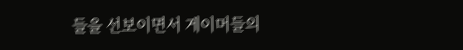들을 선보이면서 게이머들의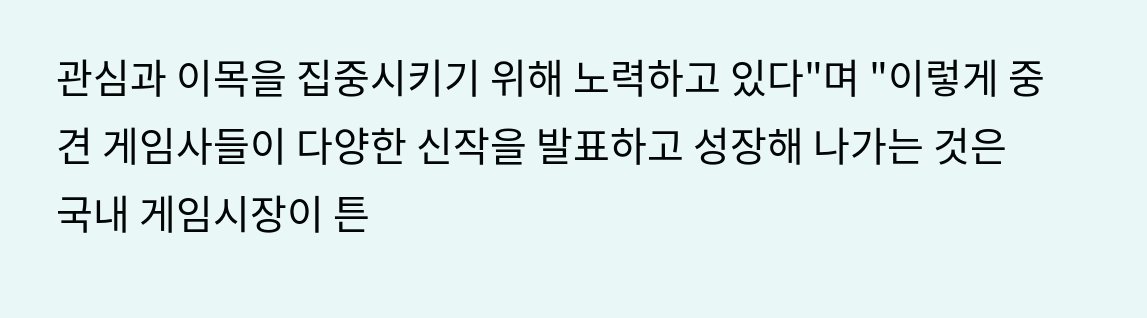관심과 이목을 집중시키기 위해 노력하고 있다"며 "이렇게 중견 게임사들이 다양한 신작을 발표하고 성장해 나가는 것은 국내 게임시장이 튼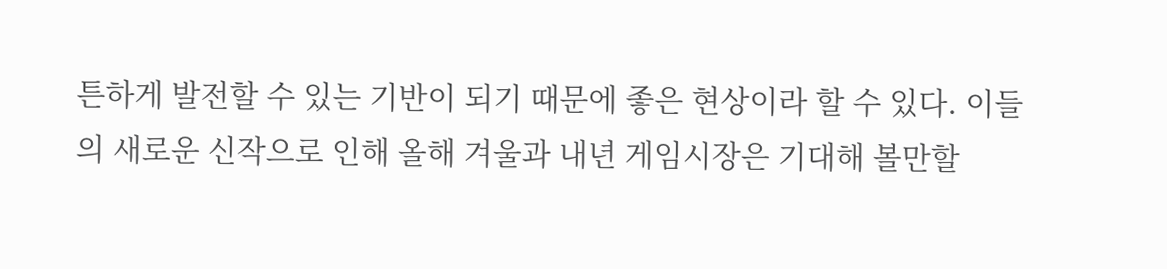튼하게 발전할 수 있는 기반이 되기 때문에 좋은 현상이라 할 수 있다. 이들의 새로운 신작으로 인해 올해 겨울과 내년 게임시장은 기대해 볼만할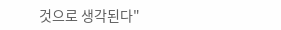것으로 생각된다"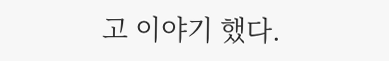고 이야기 했다.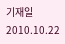기재일 2010.10.22